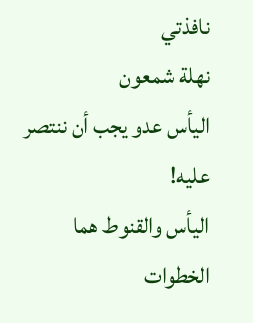نافذتي
نهلة شمعون
اليأس عدو يجب أن ننتصر عليه!
اليأس والقنوط هما الخطوات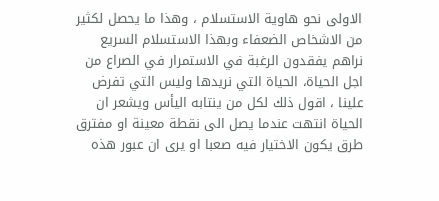الاولى نحو هاوية الاستسلام ، وهذا ما يحصل لكثير من الاشخاص الضعفاء وبهذا الاستسلام السريع نراهم يفقدون الرغبة في الاستمرار في الصراع من اجل الحياة، الحياة التي نريدها وليس التي تفرض علينا ، اقول ذلك لكل من ينتابه اليأس ويشعر ان الحياة انتهت عندما يصل الى نقطة معينة او مفترق طرق يكون الاختيار فيه صعبا او يرى ان عبور هذه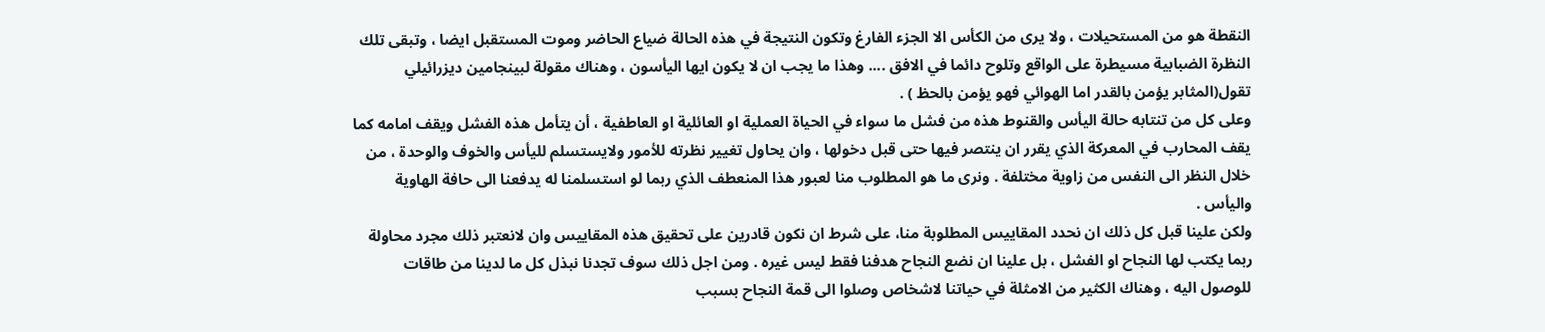النقطة هو من المستحيلات ، ولا يرى من الكأس الا الجزء الفارغ وتكون النتيجة في هذه الحالة ضياع الحاضر وموت المستقبل ايضا ، وتبقى تلك النظرة الضبابية مسيطرة على الواقع وتلوح دائما في الافق .... وهذا ما يجب ان لا يكون ايها اليأسون ، وهناك مقولة لبينجامين ديزرائيلي تقول(المثابر يؤمن بالقدر اما الهوائي فهو يؤمن بالحظ ) .
وعلى كل من تنتابه حالة اليأس والقنوط هذه من فشل ما سواء في الحياة العملية او العائلية او العاطفية ، أن يتأمل هذه الفشل ويقف امامه كما يقف المحارب في المعركة الذي يقرر ان ينتصر فيها حتى قبل دخولها ، وان يحاول تغيير نظرته للأمور ولايستسلم لليأس والخوف والوحدة ، من خلال النظر الى النفس من زاوية مختلفة . ونرى ما هو المطلوب منا لعبور هذا المنعطف الذي ربما لو استسلمنا له يدفعنا الى حافة الهاوية واليأس .
ولكن علينا قبل كل ذلك ان نحدد المقاييس المطلوبة منا، على شرط ان نكون قادرين على تحقيق هذه المقاييس وان لانعتبر ذلك مجرد محاولة ربما يكتب لها النجاح او الفشل ، بل علينا ان نضع النجاح هدفنا فقط ليس غيره . ومن اجل ذلك سوف تجدنا نبذل كل ما لدينا من طاقات للوصول اليه ، وهناك الكثير من الامثلة في حياتنا لاشخاص وصلوا الى قمة النجاح بسبب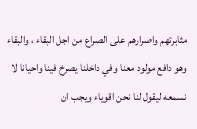مثابرتهم واصرارهم على الصراع من اجل البقاء ، والبقاء وهو دافع مولود معنا وفي داخلنا يصرخ فينا واحيانا لا نسمعه ليقول لنا نحن اقوياء ويجب ان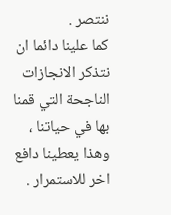ننتصر .
كما علينا دائما ان نتذكر الانجازات الناجحة التي قمنا بها في حياتنا ، وهذا يعطينا دافع اخر للاستمرار .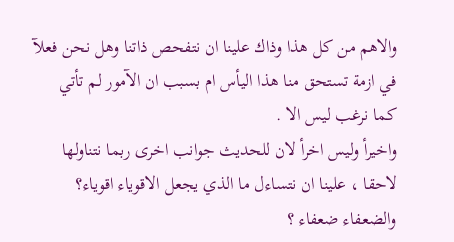والاهم من كل هذا وذاك علينا ان نتفحص ذاتنا وهل نحن فعلآ في ازمة تستحق منا هذا اليأس ام بسبب ان الآمور لم تأتي كما نرغب ليس الا .
واخيرأ وليس اخرأ لان للحديث جوانب اخرى ربما نتناولها لاحقا ، علينا ان نتساءل ما الذي يجعل الاقوياء اقوياء؟ والضعفاء ضعفاء ؟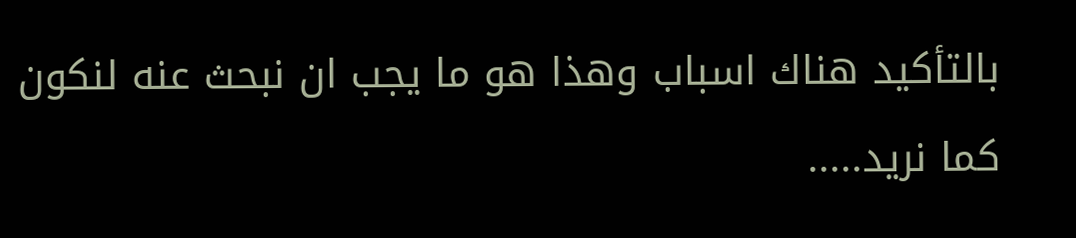بالتأكيد هناك اسباب وهذا هو ما يجب ان نبحث عنه لنكون كما نريد.....